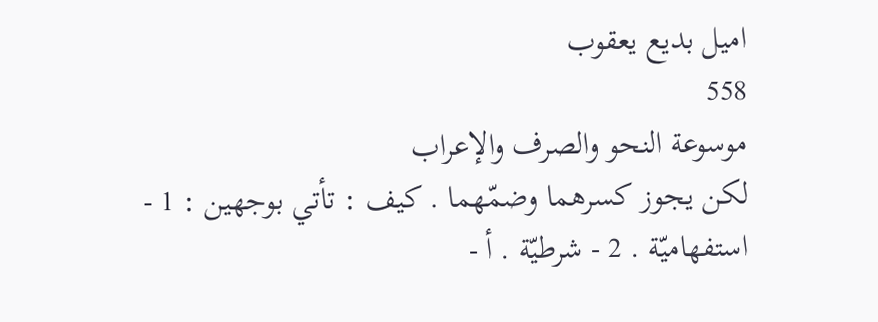اميل بديع يعقوب
558
موسوعة النحو والصرف والإعراب
لكن يجوز كسرهما وضمّهما . كيف : تأتي بوجهين : 1 - استفهاميّة . 2 - شرطيّة . أ -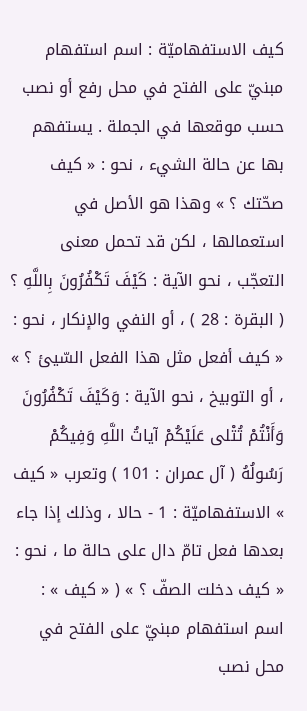كيف الاستفهاميّة : اسم استفهام مبنيّ على الفتح في محل رفع أو نصب حسب موقعها في الجملة . يستفهم بها عن حالة الشيء ، نحو : « كيف صحّتك ؟ » وهذا هو الأصل في استعمالها ، لكن قد تحمل معنى التعجّب ، نحو الآية : كَيْفَ تَكْفُرُونَ بِاللَّهِ ؟ ( البقرة : 28 ) ، أو النفي والإنكار ، نحو : « كيف أفعل مثل هذا الفعل السّيئ ؟ » ، أو التوبيخ ، نحو الآية : وَكَيْفَ تَكْفُرُونَ وَأَنْتُمْ تُتْلى عَلَيْكُمْ آياتُ اللَّهِ وَفِيكُمْ رَسُولُهُ ( آل عمران : 101 ) وتعرب « كيف » الاستفهاميّة : 1 - حالا ، وذلك إذا جاء بعدها فعل تامّ دال على حالة ما ، نحو : « كيف دخلت الصفّ ؟ » ( « كيف » : اسم استفهام مبنيّ على الفتح في محل نصب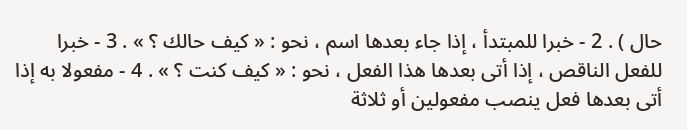حال ) . 2 - خبرا للمبتدأ ، إذا جاء بعدها اسم ، نحو : « كيف حالك ؟ » . 3 - خبرا للفعل الناقص ، إذا أتى بعدها هذا الفعل ، نحو : « كيف كنت ؟ » . 4 - مفعولا به إذا أتى بعدها فعل ينصب مفعولين أو ثلاثة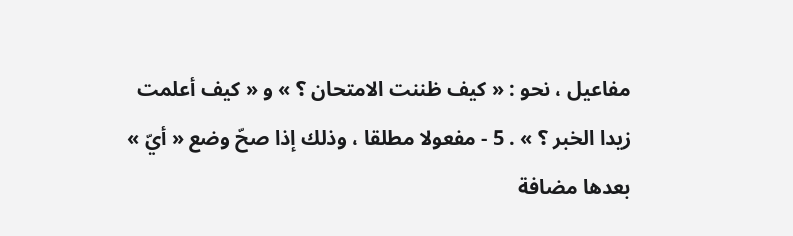مفاعيل ، نحو : « كيف ظننت الامتحان ؟ » و « كيف أعلمت زيدا الخبر ؟ » . 5 - مفعولا مطلقا ، وذلك إذا صحّ وضع « أيّ » بعدها مضافة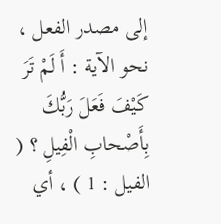إلى مصدر الفعل ، نحو الآية : أَ لَمْ تَرَ كَيْفَ فَعَلَ رَبُّكَ بِأَصْحابِ الْفِيلِ ؟ ( الفيل : 1 ) ، أي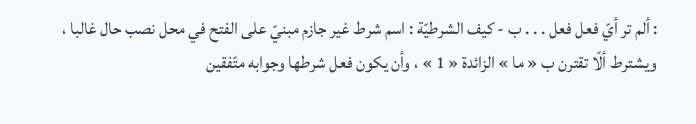: ألم تر أيّ فعل فعل . . . ب - كيف الشرطيّة : اسم شرط غير جازم مبنيّ على الفتح في محل نصب حال غالبا ، ويشترط ألّا تقترن ب « ما » الزائدة « 1 » ، وأن يكون فعل شرطها وجوابه متّفقين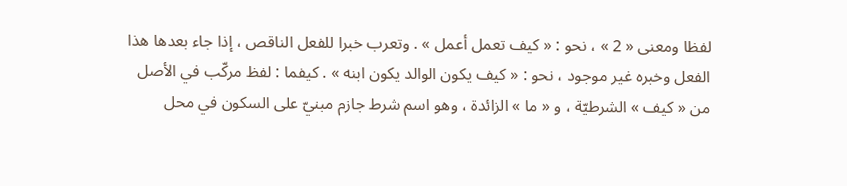لفظا ومعنى « 2 » ، نحو : « كيف تعمل أعمل » . وتعرب خبرا للفعل الناقص ، إذا جاء بعدها هذا الفعل وخبره غير موجود ، نحو : « كيف يكون الوالد يكون ابنه » . كيفما : لفظ مركّب في الأصل من « كيف » الشرطيّة ، و « ما » الزائدة ، وهو اسم شرط جازم مبنيّ على السكون في محل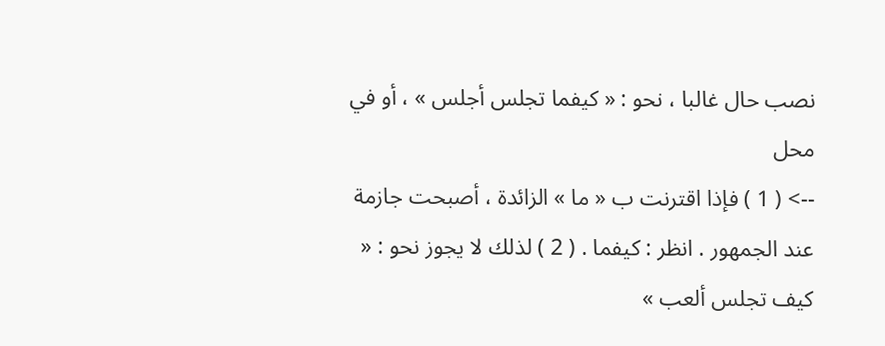نصب حال غالبا ، نحو : « كيفما تجلس أجلس » ، أو في محل
--> ( 1 ) فإذا اقترنت ب « ما » الزائدة ، أصبحت جازمة عند الجمهور . انظر : كيفما . ( 2 ) لذلك لا يجوز نحو : « كيف تجلس ألعب »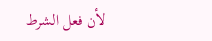لأن فعل الشرط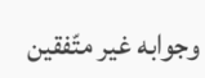وجوابه غير متّفقين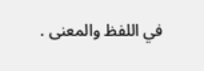في اللفظ والمعنى .